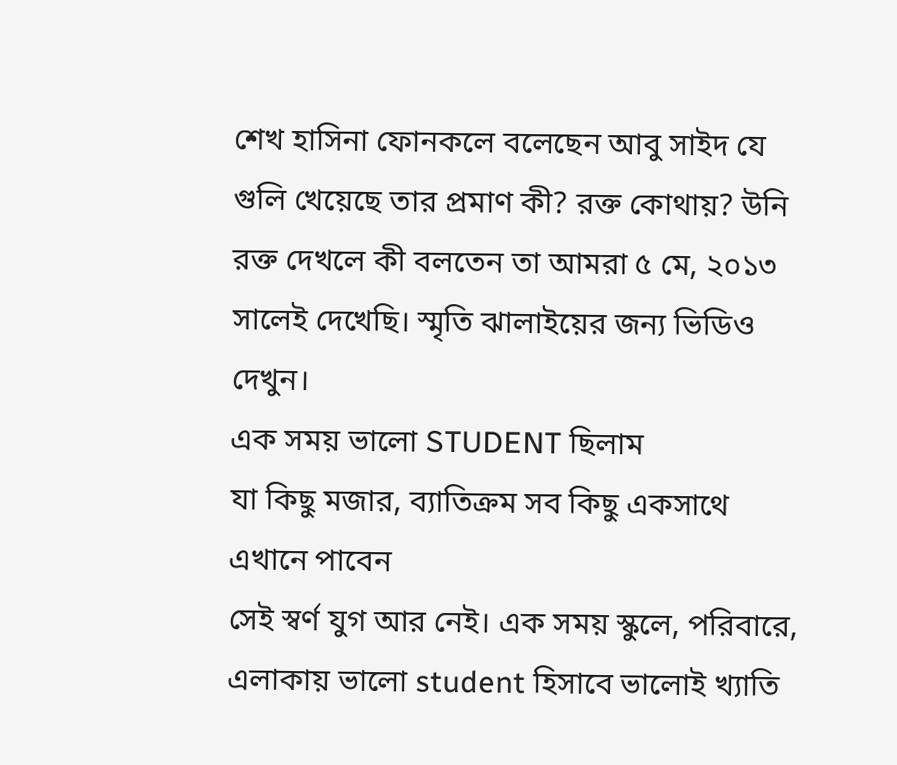শেখ হাসিনা ফোনকলে বলেছেন আবু সাইদ যে গুলি খেয়েছে তার প্রমাণ কী? রক্ত কোথায়? উনি রক্ত দেখলে কী বলতেন তা আমরা ৫ মে, ২০১৩ সালেই দেখেছি। স্মৃতি ঝালাইয়ের জন্য ভিডিও দেখুন।
এক সময় ভালো STUDENT ছিলাম
যা কিছু মজার, ব্যাতিক্রম সব কিছু একসাথে এখানে পাবেন
সেই স্বর্ণ যুগ আর নেই। এক সময় স্কুলে, পরিবারে, এলাকায় ভালো student হিসাবে ভালোই খ্যাতি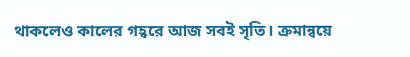থাকলেও কালের গহ্বরে আজ সবই সৃতি। ক্রমান্বয়ে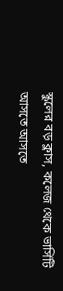স্কুলের বড় ক্লাস, কলেজ থেকে ভার্সিটি আসতে আসতে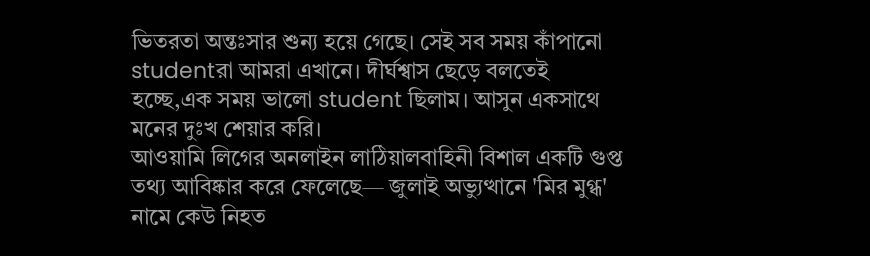ভিতরতা অন্তঃসার শুন্য হয়ে গেছে। সেই সব সময় কাঁপানো studentরা আমরা এখানে। দীর্ঘশ্বাস ছেড়ে বলতেই হচ্ছে,এক সময় ভালো student ছিলাম। আসুন একসাথে মনের দুঃখ শেয়ার করি।
আওয়ামি লিগের অনলাইন লাঠিয়ালবাহিনী বিশাল একটি গুপ্ত তথ্য আবিষ্কার করে ফেলেছে— জুলাই অভ্যুত্থানে 'মির মুগ্ধ' নামে কেউ নিহত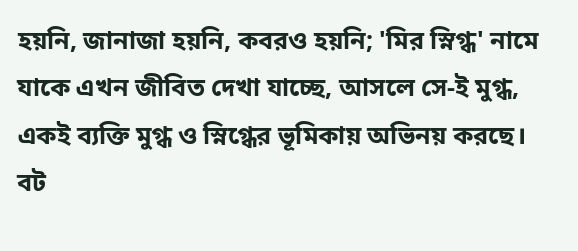হয়নি, জানাজা হয়নি, কবরও হয়নি; 'মির স্নিগ্ধ' নামে যাকে এখন জীবিত দেখা যাচ্ছে, আসলে সে-ই মুগ্ধ, একই ব্যক্তি মুগ্ধ ও স্নিগ্ধের ভূমিকায় অভিনয় করছে। বট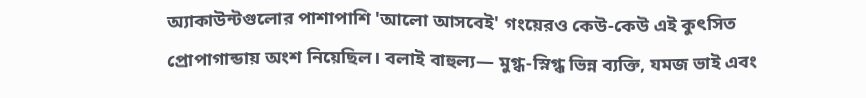অ্যাকাউন্টগুলোর পাশাপাশি 'আলো আসবেই' গংয়েরও কেউ-কেউ এই কুৎসিত প্রোপাগান্ডায় অংশ নিয়েছিল। বলাই বাহুল্য— মুগ্ধ-স্নিগ্ধ ভিন্ন ব্যক্তি, যমজ ভাই এবং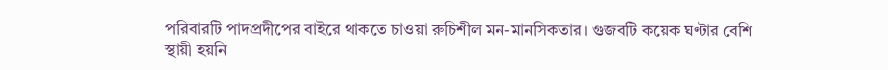পরিবারটি পাদপ্রদীপের বাইরে থাকতে চাওয়া রুচিশীল মন-মানসিকতার। গুজবটি কয়েক ঘণ্টার বেশি স্থায়ী হয়নি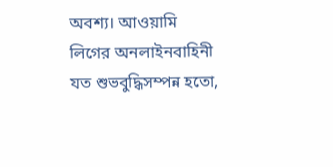অবশ্য। আওয়ামি লিগের অনলাইনবাহিনী যত শুভবুদ্ধিসম্পন্ন হতো,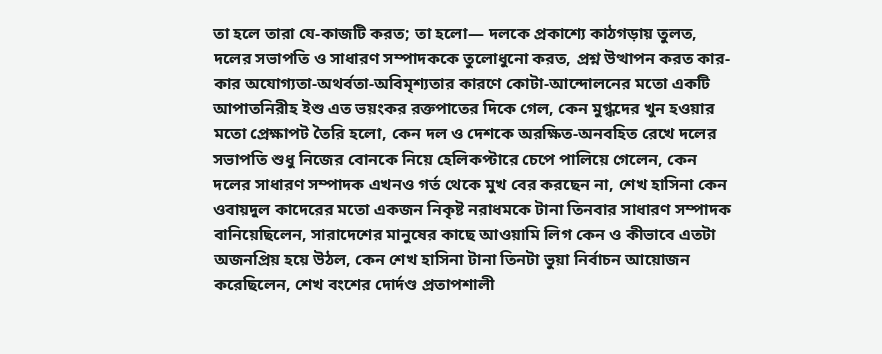তা হলে তারা যে-কাজটি করত; তা হলো— দলকে প্রকাশ্যে কাঠগড়ায় তুলত, দলের সভাপতি ও সাধারণ সম্পাদককে তুলোধুনো করত, প্রশ্ন উত্থাপন করত কার-কার অযোগ্যতা-অথর্বতা-অবিমৃশ্যতার কারণে কোটা-আন্দোলনের মতো একটি আপাতনিরীহ ইশু এত ভয়ংকর রক্তপাতের দিকে গেল, কেন মুগ্ধদের খুন হওয়ার মতো প্রেক্ষাপট তৈরি হলো, কেন দল ও দেশকে অরক্ষিত-অনবহিত রেখে দলের সভাপতি শুধু নিজের বোনকে নিয়ে হেলিকপ্টারে চেপে পালিয়ে গেলেন, কেন দলের সাধারণ সম্পাদক এখনও গর্ত থেকে মুখ বের করছেন না, শেখ হাসিনা কেন ওবায়দুল কাদেরের মতো একজন নিকৃষ্ট নরাধমকে টানা তিনবার সাধারণ সম্পাদক বানিয়েছিলেন, সারাদেশের মানুষের কাছে আওয়ামি লিগ কেন ও কীভাবে এতটা অজনপ্রিয় হয়ে উঠল, কেন শেখ হাসিনা টানা তিনটা ভুয়া নির্বাচন আয়োজন করেছিলেন, শেখ বংশের দোর্দণ্ড প্রতাপশালী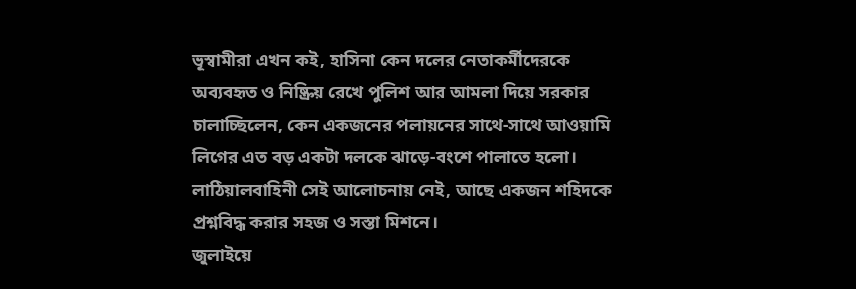ভূস্বামীরা এখন কই, হাসিনা কেন দলের নেতাকর্মীদেরকে অব্যবহৃত ও নিষ্ক্রিয় রেখে পুলিশ আর আমলা দিয়ে সরকার চালাচ্ছিলেন, কেন একজনের পলায়নের সাথে-সাথে আওয়ামি লিগের এত বড় একটা দলকে ঝাড়ে-বংশে পালাতে হলো। লাঠিয়ালবাহিনী সেই আলোচনায় নেই, আছে একজন শহিদকে প্রশ্নবিদ্ধ করার সহজ ও সস্তা মিশনে।
জুলাইয়ে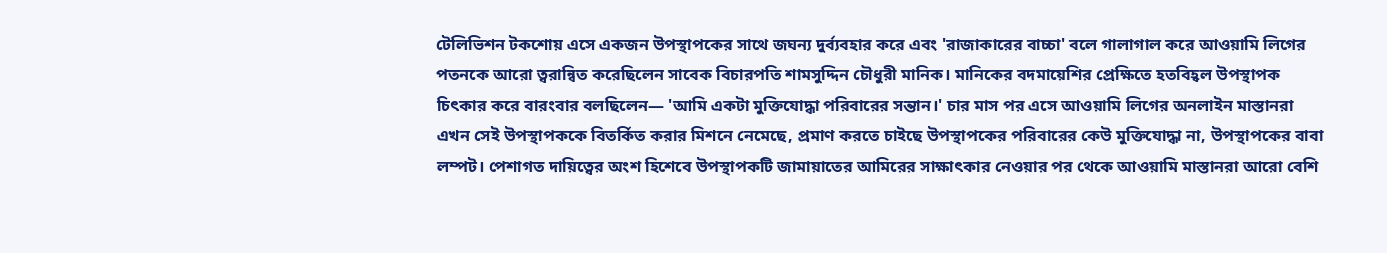টেলিভিশন টকশোয় এসে একজন উপস্থাপকের সাথে জঘন্য দুর্ব্যবহার করে এবং 'রাজাকারের বাচ্চা' বলে গালাগাল করে আওয়ামি লিগের পতনকে আরো ত্বরান্বিত করেছিলেন সাবেক বিচারপতি শামসুদ্দিন চৌধুরী মানিক। মানিকের বদমায়েশির প্রেক্ষিতে হতবিহ্বল উপস্থাপক চিৎকার করে বারংবার বলছিলেন— 'আমি একটা মুক্তিযোদ্ধা পরিবারের সন্তান।' চার মাস পর এসে আওয়ামি লিগের অনলাইন মাস্তানরা এখন সেই উপস্থাপককে বিতর্কিত করার মিশনে নেমেছে, প্রমাণ করতে চাইছে উপস্থাপকের পরিবারের কেউ মুক্তিযোদ্ধা না, উপস্থাপকের বাবা লম্পট। পেশাগত দায়িত্বের অংশ হিশেবে উপস্থাপকটি জামায়াতের আমিরের সাক্ষাৎকার নেওয়ার পর থেকে আওয়ামি মাস্তানরা আরো বেশি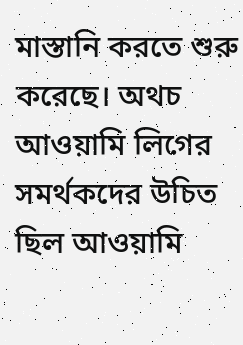মাস্তানি করতে শুরু করেছে। অথচ আওয়ামি লিগের সমর্থকদের উচিত ছিল আওয়ামি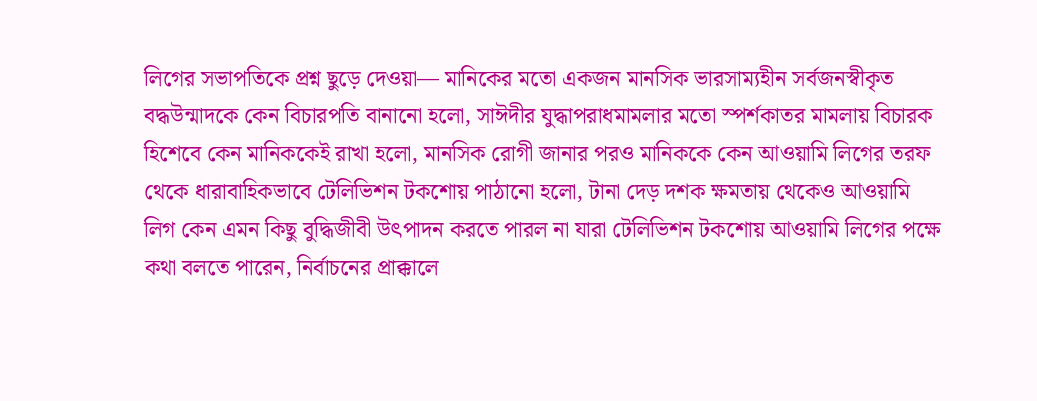লিগের সভাপতিকে প্রশ্ন ছুড়ে দেওয়া— মানিকের মতো একজন মানসিক ভারসাম্যহীন সর্বজনস্বীকৃত বদ্ধউন্মাদকে কেন বিচারপতি বানানো হলো, সাঈদীর যুদ্ধাপরাধমামলার মতো স্পর্শকাতর মামলায় বিচারক হিশেবে কেন মানিককেই রাখা হলো, মানসিক রোগী জানার পরও মানিককে কেন আওয়ামি লিগের তরফ থেকে ধারাবাহিকভাবে টেলিভিশন টকশোয় পাঠানো হলো, টানা দেড় দশক ক্ষমতায় থেকেও আওয়ামি লিগ কেন এমন কিছু বুদ্ধিজীবী উৎপাদন করতে পারল না যারা টেলিভিশন টকশোয় আওয়ামি লিগের পক্ষে কথা বলতে পারেন, নির্বাচনের প্রাক্কালে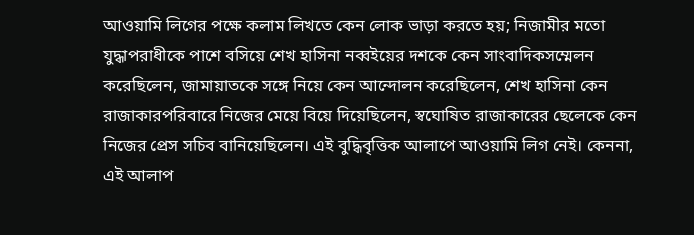আওয়ামি লিগের পক্ষে কলাম লিখতে কেন লোক ভাড়া করতে হয়; নিজামীর মতো যুদ্ধাপরাধীকে পাশে বসিয়ে শেখ হাসিনা নব্বইয়ের দশকে কেন সাংবাদিকসম্মেলন করেছিলেন, জামায়াতকে সঙ্গে নিয়ে কেন আন্দোলন করেছিলেন, শেখ হাসিনা কেন রাজাকারপরিবারে নিজের মেয়ে বিয়ে দিয়েছিলেন, স্বঘোষিত রাজাকারের ছেলেকে কেন নিজের প্রেস সচিব বানিয়েছিলেন। এই বুদ্ধিবৃত্তিক আলাপে আওয়ামি লিগ নেই। কেননা, এই আলাপ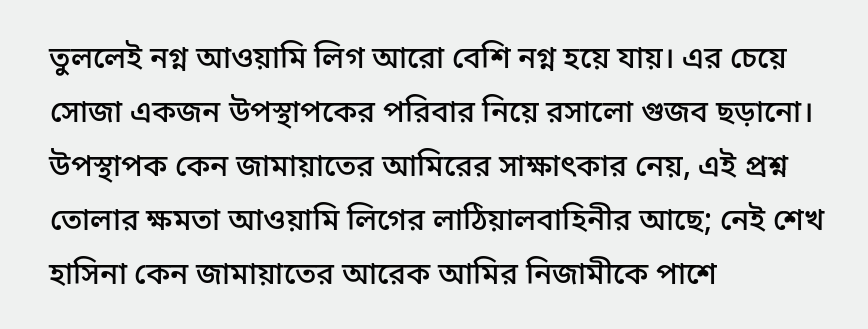তুললেই নগ্ন আওয়ামি লিগ আরো বেশি নগ্ন হয়ে যায়। এর চেয়ে সোজা একজন উপস্থাপকের পরিবার নিয়ে রসালো গুজব ছড়ানো। উপস্থাপক কেন জামায়াতের আমিরের সাক্ষাৎকার নেয়, এই প্রশ্ন তোলার ক্ষমতা আওয়ামি লিগের লাঠিয়ালবাহিনীর আছে; নেই শেখ হাসিনা কেন জামায়াতের আরেক আমির নিজামীকে পাশে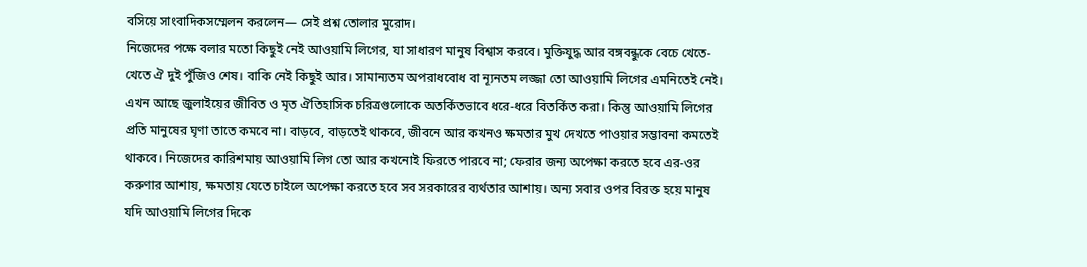বসিয়ে সাংবাদিকসম্মেলন করলেন— সেই প্রশ্ন তোলার মুরোদ।
নিজেদের পক্ষে বলার মতো কিছুই নেই আওয়ামি লিগের, যা সাধারণ মানুষ বিশ্বাস করবে। মুক্তিযুদ্ধ আর বঙ্গবন্ধুকে বেচে খেতে-খেতে ঐ দুই পুঁজিও শেষ। বাকি নেই কিছুই আর। সামান্যতম অপরাধবোধ বা ন্যূনতম লজ্জা তো আওয়ামি লিগের এমনিতেই নেই। এখন আছে জুলাইয়ের জীবিত ও মৃত ঐতিহাসিক চরিত্রগুলোকে অতর্কিতভাবে ধরে-ধরে বিতর্কিত করা। কিন্তু আওয়ামি লিগের প্রতি মানুষের ঘৃণা তাতে কমবে না। বাড়বে, বাড়তেই থাকবে, জীবনে আর কখনও ক্ষমতার মুখ দেখতে পাওয়ার সম্ভাবনা কমতেই থাকবে। নিজেদের কারিশমায় আওয়ামি লিগ তো আর কখনোই ফিরতে পারবে না; ফেরার জন্য অপেক্ষা করতে হবে এর-ওর করুণার আশায়, ক্ষমতায় যেতে চাইলে অপেক্ষা করতে হবে সব সরকারের ব্যর্থতার আশায়। অন্য সবার ওপর বিরক্ত হয়ে মানুষ যদি আওয়ামি লিগের দিকে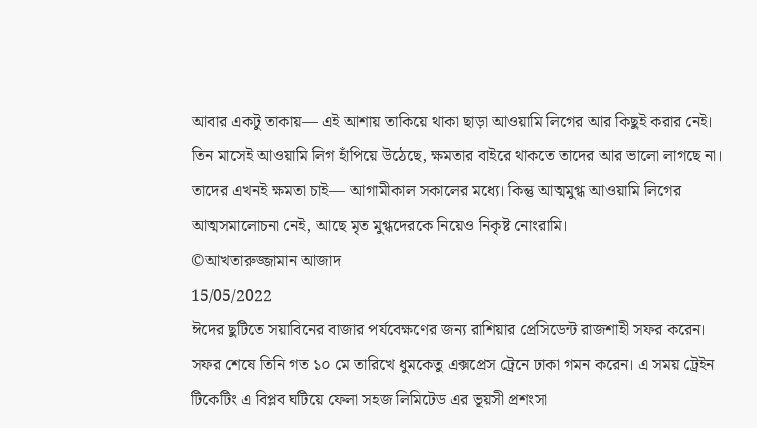আবার একটু তাকায়— এই আশায় তাকিয়ে থাকা ছাড়া আওয়ামি লিগের আর কিছুই করার নেই। তিন মাসেই আওয়ামি লিগ হাঁপিয়ে উঠেছে, ক্ষমতার বাইরে থাকতে তাদের আর ভালো লাগছে না। তাদের এখনই ক্ষমতা চাই— আগামীকাল সকালের মধ্যে। কিন্তু আত্মমুগ্ধ আওয়ামি লিগের আত্মসমালোচনা নেই, আছে মৃত মুগ্ধদেরকে নিয়েও নিকৃষ্ট নোংরামি।
©আখতারুজ্জামান আজাদ
15/05/2022
ঈদের ছুটিতে সয়াবিনের বাজার পর্যবেক্ষণের জন্য রাশিয়ার প্রেসিডেন্ট রাজশাহী সফর করেন। সফর শেষে তিনি গত ১০ মে তারিখে ধুমকেতু এক্সপ্রেস ট্রেনে ঢাকা গমন করেন। এ সময় ট্রেইন টিকেটিং এ বিপ্লব ঘটিয়ে ফেলা সহজ লিমিটেড এর ভূয়সী প্রশংসা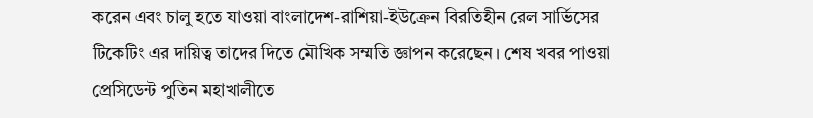করেন এবং চালু হতে যাওয়া বাংলাদেশ-রাশিয়া-ইউক্রেন বিরতিহীন রেল সার্ভিসের টিকেটিং এর দায়িত্ব তাদের দিতে মৌখিক সম্মতি জ্ঞাপন করেছেন। শেষ খবর পাওয়া প্রেসিডেন্ট পুতিন মহাখালীতে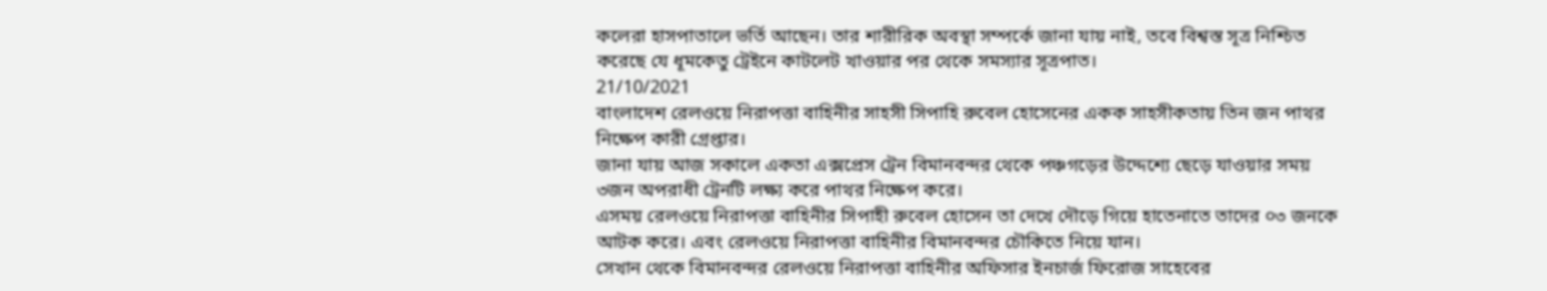কলেরা হাসপাতালে ভর্তি আছেন। তার শারীরিক অবস্থা সম্পর্কে জানা যায় নাই, তবে বিশ্বস্ত সূত্র নিশ্চিত করেছে যে ধূমকেতু ট্রেইনে কাটলেট খাওয়ার পর থেকে সমস্যার সূত্রপাত।
21/10/2021
বাংলাদেশ রেলওয়ে নিরাপত্তা বাহিনীর সাহসী সিপাহি রুবেল হোসেনের একক সাহসীকতায় তিন জন পাথর নিক্ষেপ কারী গ্রেপ্তার।
জানা যায় আজ সকালে একতা এক্সপ্রেস ট্রেন বিমানবন্দর থেকে পঞ্চগড়ের উদ্দেশ্যে ছেড়ে যাওয়ার সময় ৩জন অপরাধী ট্রেনটি লক্ষ্য করে পাথর নিক্ষেপ করে।
এসময় রেলওয়ে নিরাপত্তা বাহিনীর সিপাহী রুবেল হোসেন তা দেখে দৌড়ে গিয়ে হাতেনাতে তাদের ০৩ জনকে আটক করে। এবং রেলওয়ে নিরাপত্তা বাহিনীর বিমানবন্দর চৌকিতে নিয়ে যান।
সেখান থেকে বিমানবন্দর রেলওয়ে নিরাপত্তা বাহিনীর অফিসার ইনচার্জ ফিরোজ সাহেবের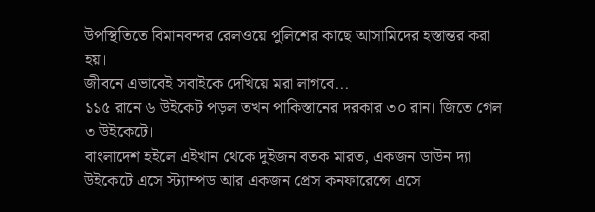উপস্থিতিতে বিমানবন্দর রেলওয়ে পুলিশের কাছে আসামিদের হস্তান্তর করা হয়।
জীবনে এভাবেই সবাইকে দেখিয়ে মরা লাগবে...
১১৫ রানে ৬ উইকেট পড়ল তখন পাকিস্তানের দরকার ৩০ রান। জিতে গেল ৩ উইকেটে।
বাংলাদেশ হইলে এইখান থেকে দুইজন বতক মারত, একজন ডাউন দ্যা উইকেটে এসে স্ট্যাম্পড আর একজন প্রেস কনফারেন্সে এসে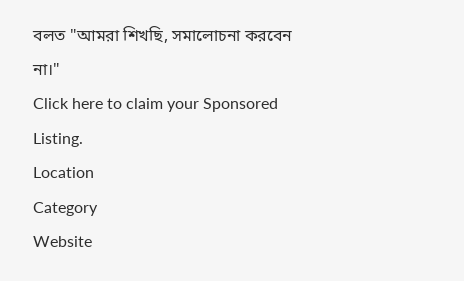বলত "আমরা শিখছি, সমালোচনা করবেন না।"
Click here to claim your Sponsored Listing.
Location
Category
Website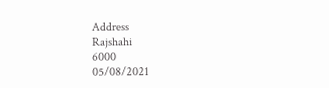Address
Rajshahi
6000
05/08/2021